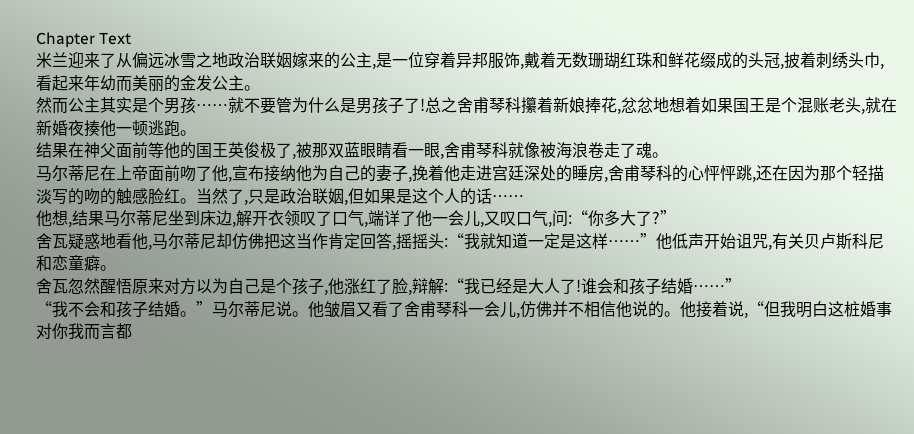Chapter Text
米兰迎来了从偏远冰雪之地政治联姻嫁来的公主,是一位穿着异邦服饰,戴着无数珊瑚红珠和鲜花缀成的头冠,披着刺绣头巾,看起来年幼而美丽的金发公主。
然而公主其实是个男孩……就不要管为什么是男孩子了!总之舍甫琴科攥着新娘捧花,忿忿地想着如果国王是个混账老头,就在新婚夜揍他一顿逃跑。
结果在神父面前等他的国王英俊极了,被那双蓝眼睛看一眼,舍甫琴科就像被海浪卷走了魂。
马尔蒂尼在上帝面前吻了他,宣布接纳他为自己的妻子,挽着他走进宫廷深处的睡房,舍甫琴科的心怦怦跳,还在因为那个轻描淡写的吻的触感脸红。当然了,只是政治联姻,但如果是这个人的话……
他想,结果马尔蒂尼坐到床边,解开衣领叹了口气,端详了他一会儿,又叹口气,问:“你多大了?”
舍瓦疑惑地看他,马尔蒂尼却仿佛把这当作肯定回答,摇摇头:“我就知道一定是这样……”他低声开始诅咒,有关贝卢斯科尼和恋童癖。
舍瓦忽然醒悟原来对方以为自己是个孩子,他涨红了脸,辩解:“我已经是大人了!谁会和孩子结婚……”
“我不会和孩子结婚。”马尔蒂尼说。他皱眉又看了舍甫琴科一会儿,仿佛并不相信他说的。他接着说,“但我明白这桩婚事对你我而言都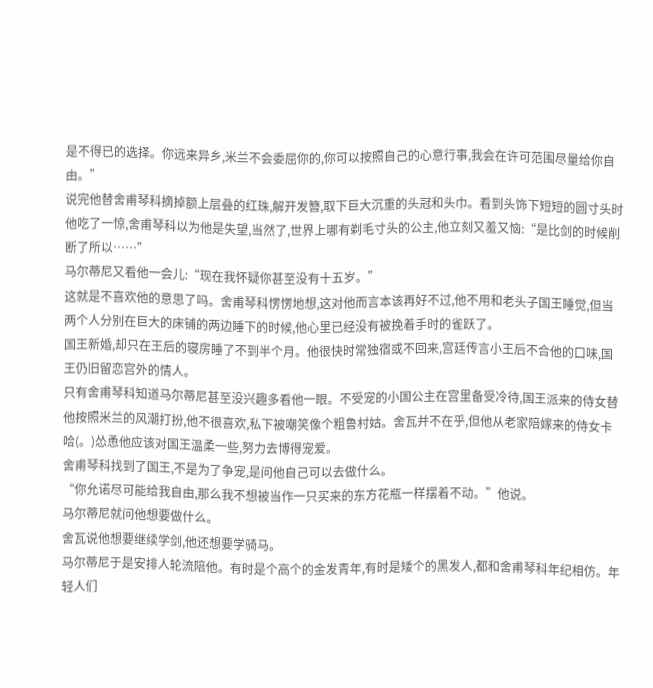是不得已的选择。你远来异乡,米兰不会委屈你的,你可以按照自己的心意行事,我会在许可范围尽量给你自由。”
说完他替舍甫琴科摘掉额上层叠的红珠,解开发簪,取下巨大沉重的头冠和头巾。看到头饰下短短的圆寸头时他吃了一惊,舍甫琴科以为他是失望,当然了,世界上哪有剃毛寸头的公主,他立刻又羞又恼:“是比剑的时候削断了所以……”
马尔蒂尼又看他一会儿:“现在我怀疑你甚至没有十五岁。”
这就是不喜欢他的意思了吗。舍甫琴科愣愣地想,这对他而言本该再好不过,他不用和老头子国王睡觉,但当两个人分别在巨大的床铺的两边睡下的时候,他心里已经没有被挽着手时的雀跃了。
国王新婚,却只在王后的寝房睡了不到半个月。他很快时常独宿或不回来,宫廷传言小王后不合他的口味,国王仍旧留恋宫外的情人。
只有舍甫琴科知道马尔蒂尼甚至没兴趣多看他一眼。不受宠的小国公主在宫里备受冷待,国王派来的侍女替他按照米兰的风潮打扮,他不很喜欢,私下被嘲笑像个粗鲁村姑。舍瓦并不在乎,但他从老家陪嫁来的侍女卡哈(。)怂恿他应该对国王温柔一些,努力去博得宠爱。
舍甫琴科找到了国王,不是为了争宠,是问他自己可以去做什么。
“你允诺尽可能给我自由,那么我不想被当作一只买来的东方花瓶一样摆着不动。”他说。
马尔蒂尼就问他想要做什么。
舍瓦说他想要继续学剑,他还想要学骑马。
马尔蒂尼于是安排人轮流陪他。有时是个高个的金发青年,有时是矮个的黑发人,都和舍甫琴科年纪相仿。年轻人们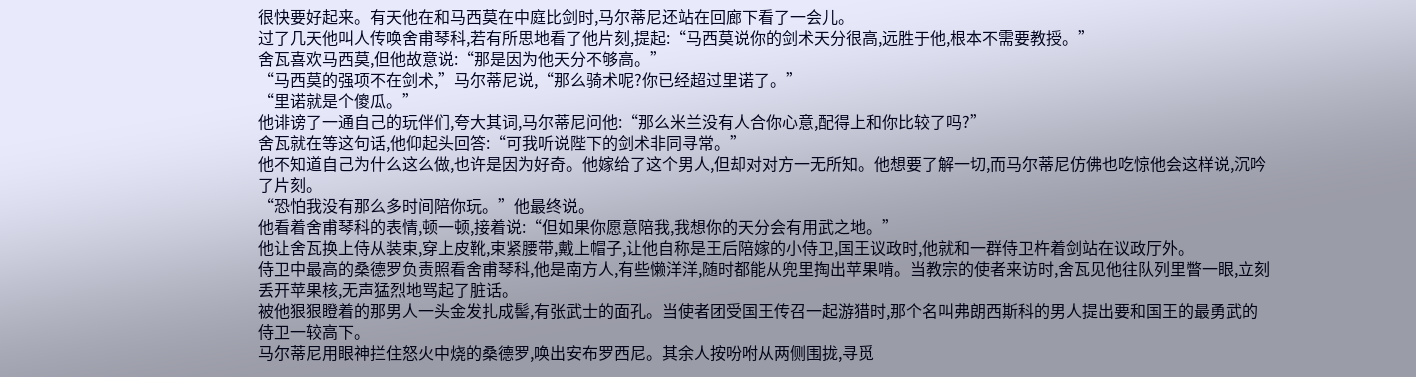很快要好起来。有天他在和马西莫在中庭比剑时,马尔蒂尼还站在回廊下看了一会儿。
过了几天他叫人传唤舍甫琴科,若有所思地看了他片刻,提起:“马西莫说你的剑术天分很高,远胜于他,根本不需要教授。”
舍瓦喜欢马西莫,但他故意说:“那是因为他天分不够高。”
“马西莫的强项不在剑术,”马尔蒂尼说,“那么骑术呢?你已经超过里诺了。”
“里诺就是个傻瓜。”
他诽谤了一通自己的玩伴们,夸大其词,马尔蒂尼问他:“那么米兰没有人合你心意,配得上和你比较了吗?”
舍瓦就在等这句话,他仰起头回答:“可我听说陛下的剑术非同寻常。”
他不知道自己为什么这么做,也许是因为好奇。他嫁给了这个男人,但却对对方一无所知。他想要了解一切,而马尔蒂尼仿佛也吃惊他会这样说,沉吟了片刻。
“恐怕我没有那么多时间陪你玩。”他最终说。
他看着舍甫琴科的表情,顿一顿,接着说:“但如果你愿意陪我,我想你的天分会有用武之地。”
他让舍瓦换上侍从装束,穿上皮靴,束紧腰带,戴上帽子,让他自称是王后陪嫁的小侍卫,国王议政时,他就和一群侍卫杵着剑站在议政厅外。
侍卫中最高的桑德罗负责照看舍甫琴科,他是南方人,有些懒洋洋,随时都能从兜里掏出苹果啃。当教宗的使者来访时,舍瓦见他往队列里瞥一眼,立刻丢开苹果核,无声猛烈地骂起了脏话。
被他狠狠瞪着的那男人一头金发扎成髻,有张武士的面孔。当使者团受国王传召一起游猎时,那个名叫弗朗西斯科的男人提出要和国王的最勇武的侍卫一较高下。
马尔蒂尼用眼神拦住怒火中烧的桑德罗,唤出安布罗西尼。其余人按吩咐从两侧围拢,寻觅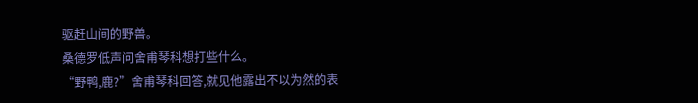驱赶山间的野兽。
桑德罗低声问舍甫琴科想打些什么。
“野鸭,鹿?”舍甫琴科回答,就见他露出不以为然的表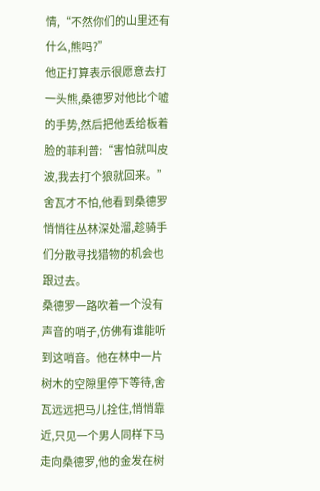情,“不然你们的山里还有什么,熊吗?”
他正打算表示很愿意去打一头熊,桑德罗对他比个嘘的手势,然后把他丢给板着脸的菲利普:“害怕就叫皮波,我去打个狼就回来。”
舍瓦才不怕,他看到桑德罗悄悄往丛林深处溜,趁骑手们分散寻找猎物的机会也跟过去。
桑德罗一路吹着一个没有声音的哨子,仿佛有谁能听到这哨音。他在林中一片树木的空隙里停下等待,舍瓦远远把马儿拴住,悄悄靠近,只见一个男人同样下马走向桑德罗,他的金发在树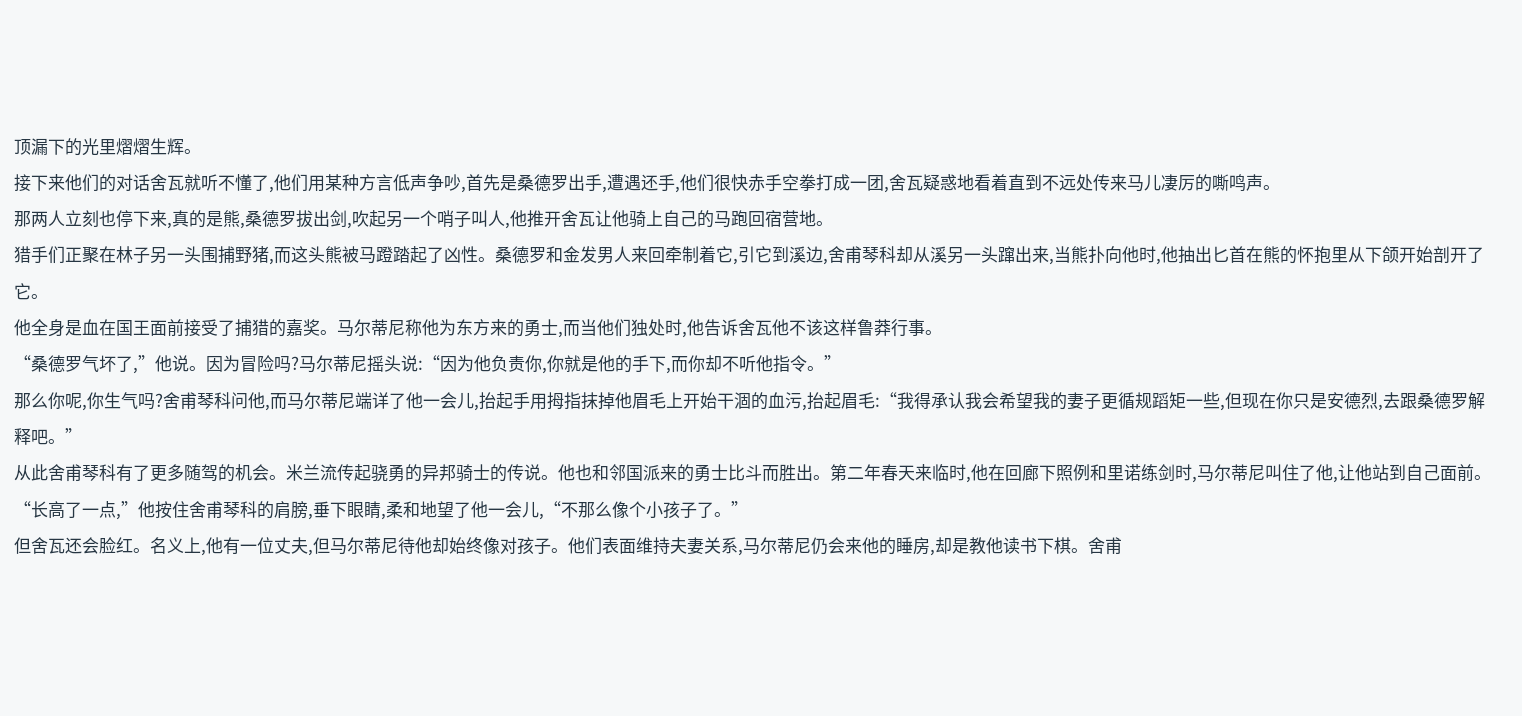顶漏下的光里熠熠生辉。
接下来他们的对话舍瓦就听不懂了,他们用某种方言低声争吵,首先是桑德罗出手,遭遇还手,他们很快赤手空拳打成一团,舍瓦疑惑地看着直到不远处传来马儿凄厉的嘶鸣声。
那两人立刻也停下来,真的是熊,桑德罗拔出剑,吹起另一个哨子叫人,他推开舍瓦让他骑上自己的马跑回宿营地。
猎手们正聚在林子另一头围捕野猪,而这头熊被马蹬踏起了凶性。桑德罗和金发男人来回牵制着它,引它到溪边,舍甫琴科却从溪另一头蹿出来,当熊扑向他时,他抽出匕首在熊的怀抱里从下颌开始剖开了它。
他全身是血在国王面前接受了捕猎的嘉奖。马尔蒂尼称他为东方来的勇士,而当他们独处时,他告诉舍瓦他不该这样鲁莽行事。
“桑德罗气坏了,”他说。因为冒险吗?马尔蒂尼摇头说:“因为他负责你,你就是他的手下,而你却不听他指令。”
那么你呢,你生气吗?舍甫琴科问他,而马尔蒂尼端详了他一会儿,抬起手用拇指抹掉他眉毛上开始干涸的血污,抬起眉毛:“我得承认我会希望我的妻子更循规蹈矩一些,但现在你只是安德烈,去跟桑德罗解释吧。”
从此舍甫琴科有了更多随驾的机会。米兰流传起骁勇的异邦骑士的传说。他也和邻国派来的勇士比斗而胜出。第二年春天来临时,他在回廊下照例和里诺练剑时,马尔蒂尼叫住了他,让他站到自己面前。
“长高了一点,”他按住舍甫琴科的肩膀,垂下眼睛,柔和地望了他一会儿,“不那么像个小孩子了。”
但舍瓦还会脸红。名义上,他有一位丈夫,但马尔蒂尼待他却始终像对孩子。他们表面维持夫妻关系,马尔蒂尼仍会来他的睡房,却是教他读书下棋。舍甫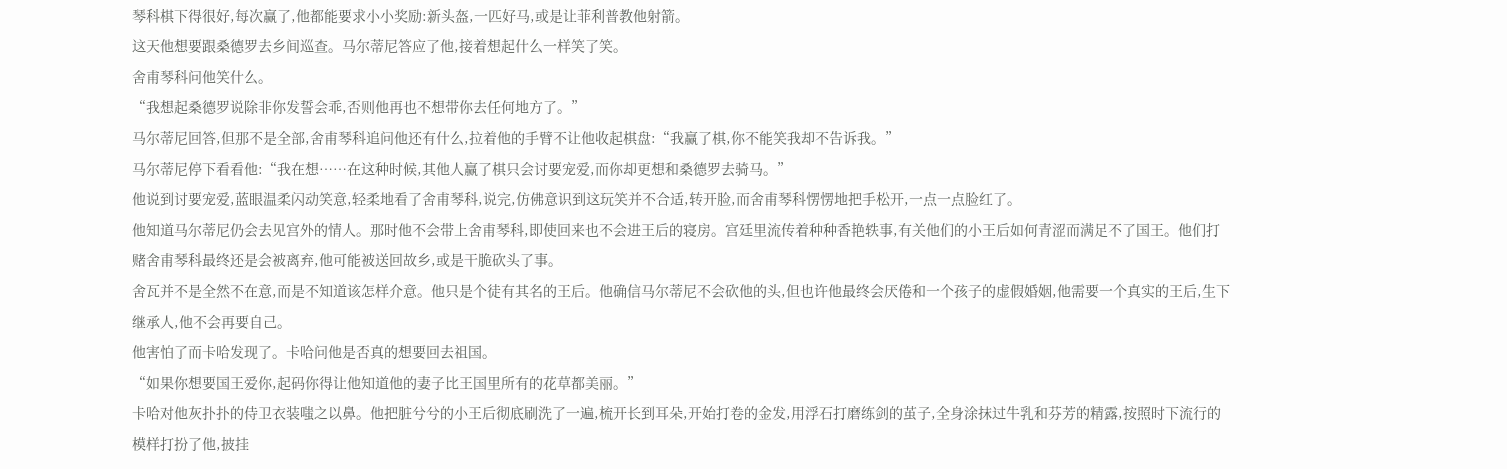琴科棋下得很好,每次赢了,他都能要求小小奖励:新头盔,一匹好马,或是让菲利普教他射箭。
这天他想要跟桑德罗去乡间巡查。马尔蒂尼答应了他,接着想起什么一样笑了笑。
舍甫琴科问他笑什么。
“我想起桑德罗说除非你发誓会乖,否则他再也不想带你去任何地方了。”
马尔蒂尼回答,但那不是全部,舍甫琴科追问他还有什么,拉着他的手臂不让他收起棋盘:“我赢了棋,你不能笑我却不告诉我。”
马尔蒂尼停下看看他:“我在想……在这种时候,其他人赢了棋只会讨要宠爱,而你却更想和桑德罗去骑马。”
他说到讨要宠爱,蓝眼温柔闪动笑意,轻柔地看了舍甫琴科,说完,仿佛意识到这玩笑并不合适,转开脸,而舍甫琴科愣愣地把手松开,一点一点脸红了。
他知道马尔蒂尼仍会去见宫外的情人。那时他不会带上舍甫琴科,即使回来也不会进王后的寝房。宫廷里流传着种种香艳轶事,有关他们的小王后如何青涩而满足不了国王。他们打赌舍甫琴科最终还是会被离弃,他可能被送回故乡,或是干脆砍头了事。
舍瓦并不是全然不在意,而是不知道该怎样介意。他只是个徒有其名的王后。他确信马尔蒂尼不会砍他的头,但也许他最终会厌倦和一个孩子的虚假婚姻,他需要一个真实的王后,生下继承人,他不会再要自己。
他害怕了而卡哈发现了。卡哈问他是否真的想要回去祖国。
“如果你想要国王爱你,起码你得让他知道他的妻子比王国里所有的花草都美丽。”
卡哈对他灰扑扑的侍卫衣装嗤之以鼻。他把脏兮兮的小王后彻底刷洗了一遍,梳开长到耳朵,开始打卷的金发,用浮石打磨练剑的茧子,全身涂抹过牛乳和芬芳的精露,按照时下流行的模样打扮了他,披挂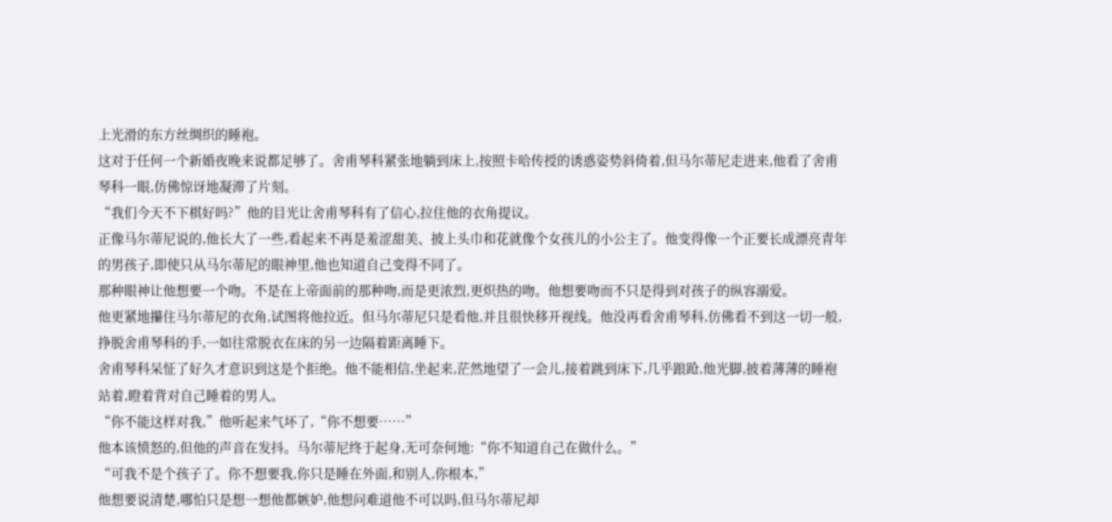上光滑的东方丝绸织的睡袍。
这对于任何一个新婚夜晚来说都足够了。舍甫琴科紧张地躺到床上,按照卡哈传授的诱惑姿势斜倚着,但马尔蒂尼走进来,他看了舍甫琴科一眼,仿佛惊讶地凝滞了片刻。
“我们今天不下棋好吗?”他的目光让舍甫琴科有了信心,拉住他的衣角提议。
正像马尔蒂尼说的,他长大了一些,看起来不再是羞涩甜美、披上头巾和花就像个女孩儿的小公主了。他变得像一个正要长成漂亮青年的男孩子,即使只从马尔蒂尼的眼神里,他也知道自己变得不同了。
那种眼神让他想要一个吻。不是在上帝面前的那种吻,而是更浓烈,更炽热的吻。他想要吻而不只是得到对孩子的纵容溺爱。
他更紧地攥住马尔蒂尼的衣角,试图将他拉近。但马尔蒂尼只是看他,并且很快移开视线。他没再看舍甫琴科,仿佛看不到这一切一般,挣脱舍甫琴科的手,一如往常脱衣在床的另一边隔着距离睡下。
舍甫琴科呆怔了好久才意识到这是个拒绝。他不能相信,坐起来,茫然地望了一会儿,接着跳到床下,几乎踉跄,他光脚,披着薄薄的睡袍站着,瞪着背对自己睡着的男人。
“你不能这样对我,”他听起来气坏了,“你不想要……”
他本该愤怒的,但他的声音在发抖。马尔蒂尼终于起身,无可奈何地:“你不知道自己在做什么。”
“可我不是个孩子了。你不想要我,你只是睡在外面,和别人,你根本,”
他想要说清楚,哪怕只是想一想他都嫉妒,他想问难道他不可以吗,但马尔蒂尼却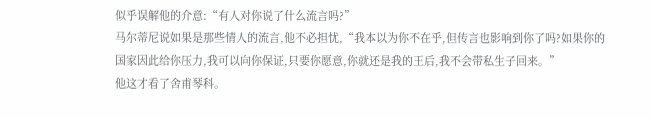似乎误解他的介意:“有人对你说了什么流言吗?”
马尔蒂尼说如果是那些情人的流言,他不必担忧,“我本以为你不在乎,但传言也影响到你了吗?如果你的国家因此给你压力,我可以向你保证,只要你愿意,你就还是我的王后,我不会带私生子回来。”
他这才看了舍甫琴科。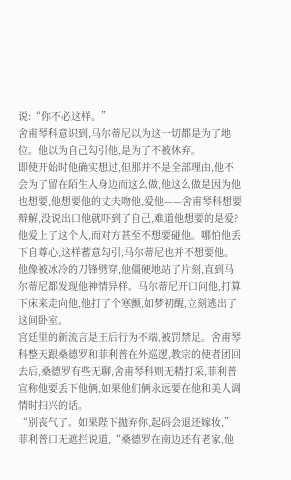说:“你不必这样。”
舍甫琴科意识到,马尔蒂尼以为这一切都是为了地位。他以为自己勾引他,是为了不被休弃。
即使开始时他确实想过,但那并不是全部理由,他不会为了留在陌生人身边而这么做,他这么做是因为他也想要,他想要他的丈夫吻他,爱他——舍甫琴科想要辩解,没说出口他就吓到了自己,难道他想要的是爱?
他爱上了这个人,而对方甚至不想要碰他。哪怕他丢下自尊心,这样蓄意勾引,马尔蒂尼也并不想要他。
他像被冰冷的刀锋劈穿,他僵硬地站了片刻,直到马尔蒂尼都发现他神情异样。马尔蒂尼开口问他,打算下床来走向他,他打了个寒颤,如梦初醒,立刻逃出了这间卧室。
宫廷里的新流言是王后行为不端,被罚禁足。舍甫琴科整天跟桑德罗和菲利普在外巡逻,教宗的使者团回去后,桑德罗有些无聊,舍甫琴科则无精打采,菲利普宣称他要丢下他俩,如果他们俩永远要在他和美人调情时扫兴的话。
“别丧气了。如果陛下抛弃你,起码会退还嫁妆,”菲利普口无遮拦说道,“桑德罗在南边还有老家,他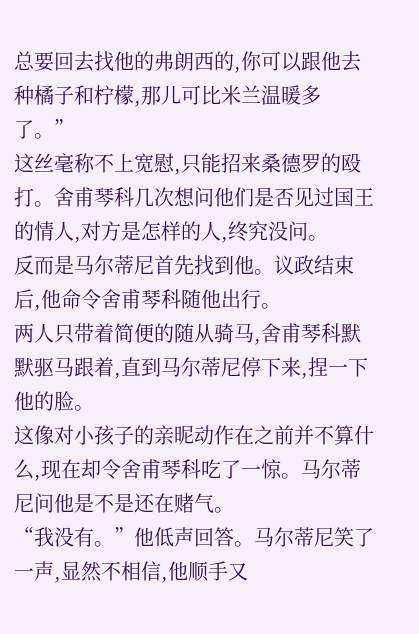总要回去找他的弗朗西的,你可以跟他去种橘子和柠檬,那儿可比米兰温暖多了。”
这丝毫称不上宽慰,只能招来桑德罗的殴打。舍甫琴科几次想问他们是否见过国王的情人,对方是怎样的人,终究没问。
反而是马尔蒂尼首先找到他。议政结束后,他命令舍甫琴科随他出行。
两人只带着简便的随从骑马,舍甫琴科默默驱马跟着,直到马尔蒂尼停下来,捏一下他的脸。
这像对小孩子的亲昵动作在之前并不算什么,现在却令舍甫琴科吃了一惊。马尔蒂尼问他是不是还在赌气。
“我没有。”他低声回答。马尔蒂尼笑了一声,显然不相信,他顺手又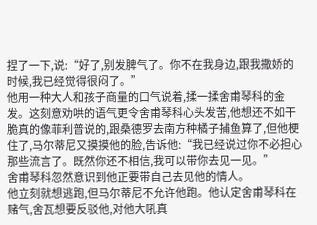捏了一下,说:“好了,别发脾气了。你不在我身边,跟我撒娇的时候,我已经觉得很闷了。”
他用一种大人和孩子商量的口气说着,揉一揉舍甫琴科的金发。这刻意劝哄的语气更令舍甫琴科心头发苦,他想还不如干脆真的像菲利普说的,跟桑德罗去南方种橘子捕鱼算了,但他梗住了,马尔蒂尼又摸摸他的脸,告诉他:“我已经说过你不必担心那些流言了。既然你还不相信,我可以带你去见一见。”
舍甫琴科忽然意识到他正要带自己去见他的情人。
他立刻就想逃跑,但马尔蒂尼不允许他跑。他认定舍甫琴科在赌气,舍瓦想要反驳他,对他大吼真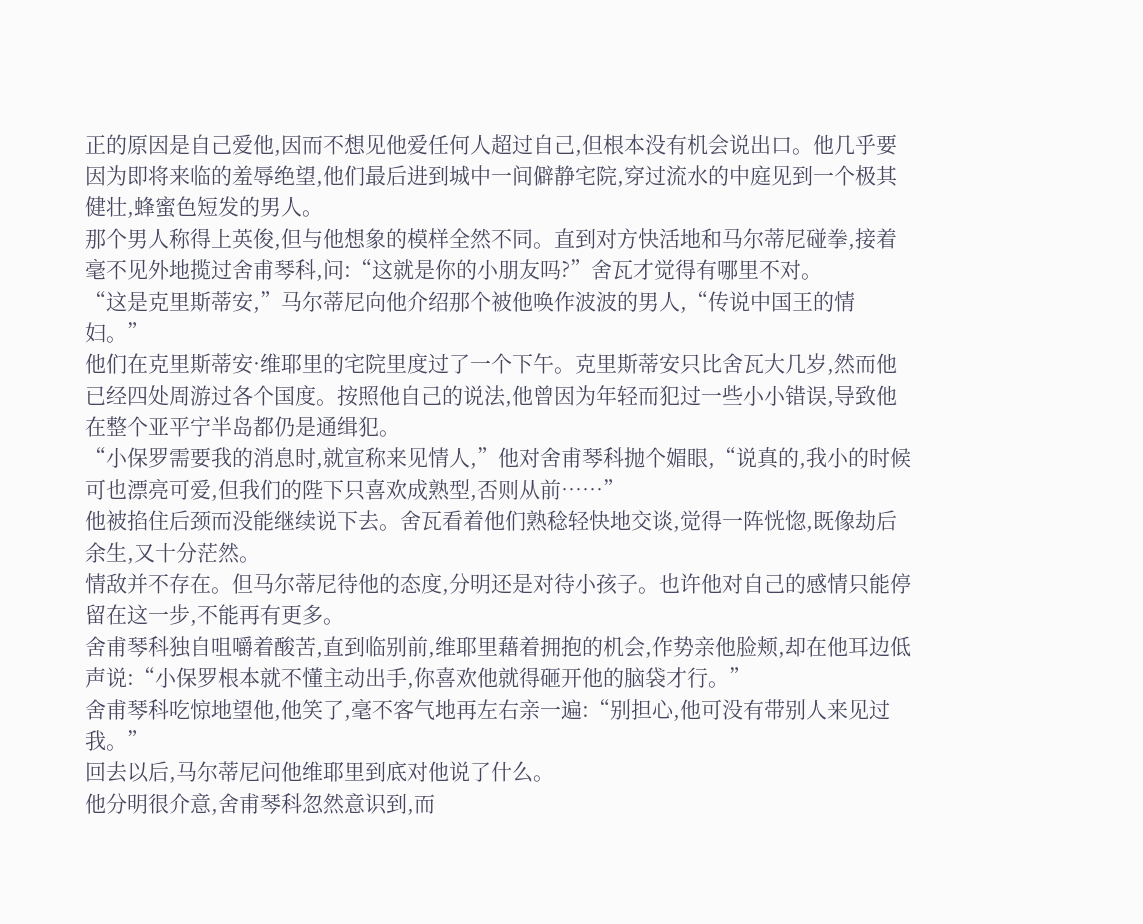正的原因是自己爱他,因而不想见他爱任何人超过自己,但根本没有机会说出口。他几乎要因为即将来临的羞辱绝望,他们最后进到城中一间僻静宅院,穿过流水的中庭见到一个极其健壮,蜂蜜色短发的男人。
那个男人称得上英俊,但与他想象的模样全然不同。直到对方快活地和马尔蒂尼碰拳,接着毫不见外地揽过舍甫琴科,问:“这就是你的小朋友吗?”舍瓦才觉得有哪里不对。
“这是克里斯蒂安,”马尔蒂尼向他介绍那个被他唤作波波的男人,“传说中国王的情妇。”
他们在克里斯蒂安·维耶里的宅院里度过了一个下午。克里斯蒂安只比舍瓦大几岁,然而他已经四处周游过各个国度。按照他自己的说法,他曾因为年轻而犯过一些小小错误,导致他在整个亚平宁半岛都仍是通缉犯。
“小保罗需要我的消息时,就宣称来见情人,”他对舍甫琴科抛个媚眼,“说真的,我小的时候可也漂亮可爱,但我们的陛下只喜欢成熟型,否则从前……”
他被掐住后颈而没能继续说下去。舍瓦看着他们熟稔轻快地交谈,觉得一阵恍惚,既像劫后余生,又十分茫然。
情敌并不存在。但马尔蒂尼待他的态度,分明还是对待小孩子。也许他对自己的感情只能停留在这一步,不能再有更多。
舍甫琴科独自咀嚼着酸苦,直到临别前,维耶里藉着拥抱的机会,作势亲他脸颊,却在他耳边低声说:“小保罗根本就不懂主动出手,你喜欢他就得砸开他的脑袋才行。”
舍甫琴科吃惊地望他,他笑了,毫不客气地再左右亲一遍:“别担心,他可没有带别人来见过我。”
回去以后,马尔蒂尼问他维耶里到底对他说了什么。
他分明很介意,舍甫琴科忽然意识到,而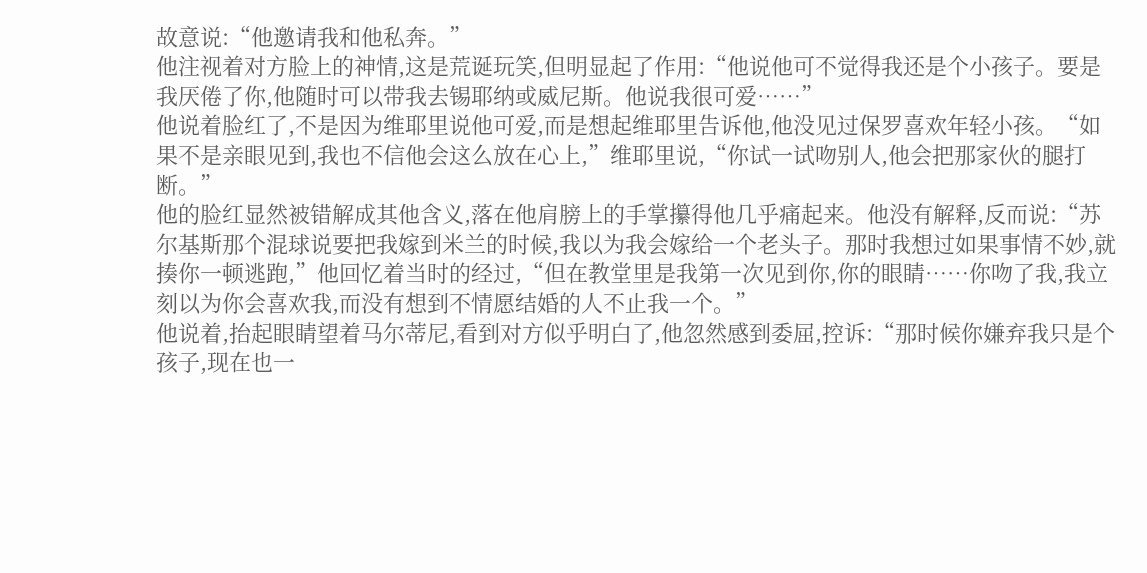故意说:“他邀请我和他私奔。”
他注视着对方脸上的神情,这是荒诞玩笑,但明显起了作用:“他说他可不觉得我还是个小孩子。要是我厌倦了你,他随时可以带我去锡耶纳或威尼斯。他说我很可爱……”
他说着脸红了,不是因为维耶里说他可爱,而是想起维耶里告诉他,他没见过保罗喜欢年轻小孩。“如果不是亲眼见到,我也不信他会这么放在心上,”维耶里说,“你试一试吻别人,他会把那家伙的腿打断。”
他的脸红显然被错解成其他含义,落在他肩膀上的手掌攥得他几乎痛起来。他没有解释,反而说:“苏尔基斯那个混球说要把我嫁到米兰的时候,我以为我会嫁给一个老头子。那时我想过如果事情不妙,就揍你一顿逃跑,”他回忆着当时的经过,“但在教堂里是我第一次见到你,你的眼睛……你吻了我,我立刻以为你会喜欢我,而没有想到不情愿结婚的人不止我一个。”
他说着,抬起眼睛望着马尔蒂尼,看到对方似乎明白了,他忽然感到委屈,控诉:“那时候你嫌弃我只是个孩子,现在也一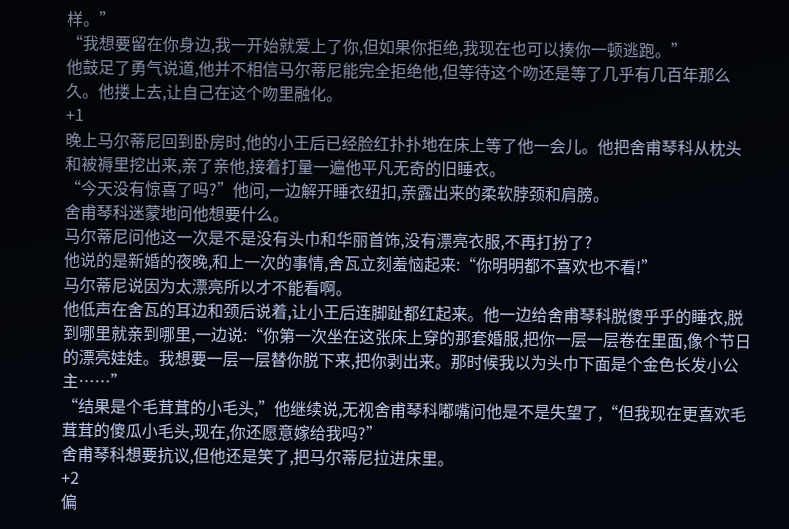样。”
“我想要留在你身边,我一开始就爱上了你,但如果你拒绝,我现在也可以揍你一顿逃跑。”
他鼓足了勇气说道,他并不相信马尔蒂尼能完全拒绝他,但等待这个吻还是等了几乎有几百年那么久。他搂上去,让自己在这个吻里融化。
+1
晚上马尔蒂尼回到卧房时,他的小王后已经脸红扑扑地在床上等了他一会儿。他把舍甫琴科从枕头和被褥里挖出来,亲了亲他,接着打量一遍他平凡无奇的旧睡衣。
“今天没有惊喜了吗?”他问,一边解开睡衣纽扣,亲露出来的柔软脖颈和肩膀。
舍甫琴科迷蒙地问他想要什么。
马尔蒂尼问他这一次是不是没有头巾和华丽首饰,没有漂亮衣服,不再打扮了?
他说的是新婚的夜晚,和上一次的事情,舍瓦立刻羞恼起来:“你明明都不喜欢也不看!”
马尔蒂尼说因为太漂亮所以才不能看啊。
他低声在舍瓦的耳边和颈后说着,让小王后连脚趾都红起来。他一边给舍甫琴科脱傻乎乎的睡衣,脱到哪里就亲到哪里,一边说:“你第一次坐在这张床上穿的那套婚服,把你一层一层卷在里面,像个节日的漂亮娃娃。我想要一层一层替你脱下来,把你剥出来。那时候我以为头巾下面是个金色长发小公主……”
“结果是个毛茸茸的小毛头,”他继续说,无视舍甫琴科嘟嘴问他是不是失望了,“但我现在更喜欢毛茸茸的傻瓜小毛头,现在,你还愿意嫁给我吗?”
舍甫琴科想要抗议,但他还是笑了,把马尔蒂尼拉进床里。
+2
偏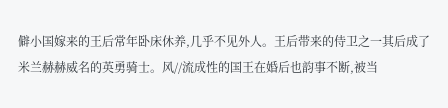僻小国嫁来的王后常年卧床休养,几乎不见外人。王后带来的侍卫之一其后成了米兰赫赫威名的英勇骑士。风//流成性的国王在婚后也韵事不断,被当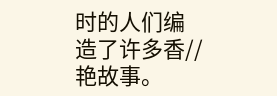时的人们编造了许多香//艳故事。